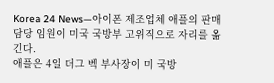Korea 24 News—아이폰 제조업체 애플의 판매 담당 임원이 미국 국방부 고위직으로 자리를 옮긴다.
애플은 4일 더그 벡 부사장이 미 국방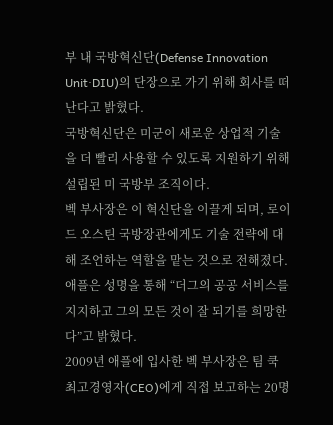부 내 국방혁신단(Defense Innovation Unit·DIU)의 단장으로 가기 위해 회사를 떠난다고 밝혔다.
국방혁신단은 미군이 새로운 상업적 기술을 더 빨리 사용할 수 있도록 지원하기 위해 설립된 미 국방부 조직이다.
벡 부사장은 이 혁신단을 이끌게 되며, 로이드 오스틴 국방장관에게도 기술 전략에 대해 조언하는 역할을 맡는 것으로 전해졌다.
애플은 성명을 통해 “더그의 공공 서비스를 지지하고 그의 모든 것이 잘 되기를 희망한다”고 밝혔다.
2009년 애플에 입사한 벡 부사장은 팀 쿡 최고경영자(CEO)에게 직접 보고하는 20명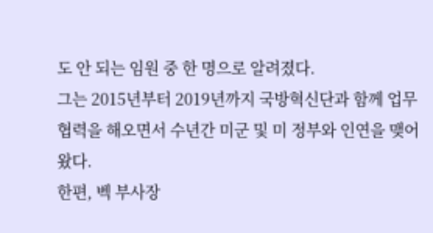도 안 되는 임원 중 한 명으로 알려졌다.
그는 2015년부터 2019년까지 국방혁신단과 함께 업무 협력을 해오면서 수년간 미군 및 미 정부와 인연을 맺어왔다.
한편, 벡 부사장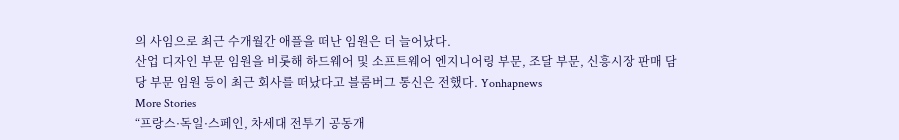의 사임으로 최근 수개월간 애플을 떠난 임원은 더 늘어났다.
산업 디자인 부문 임원을 비롯해 하드웨어 및 소프트웨어 엔지니어링 부문, 조달 부문, 신흥시장 판매 담당 부문 임원 등이 최근 회사를 떠났다고 블룸버그 통신은 전했다. Yonhapnews
More Stories
“프랑스·독일·스페인, 차세대 전투기 공동개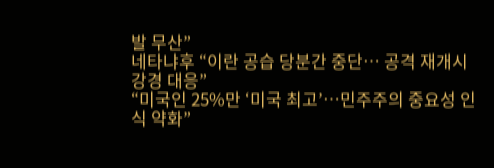발 무산”
네타냐후 “이란 공습 당분간 중단… 공격 재개시 강경 대응”
“미국인 25%만 ‘미국 최고’…민주주의 중요성 인식 약화”